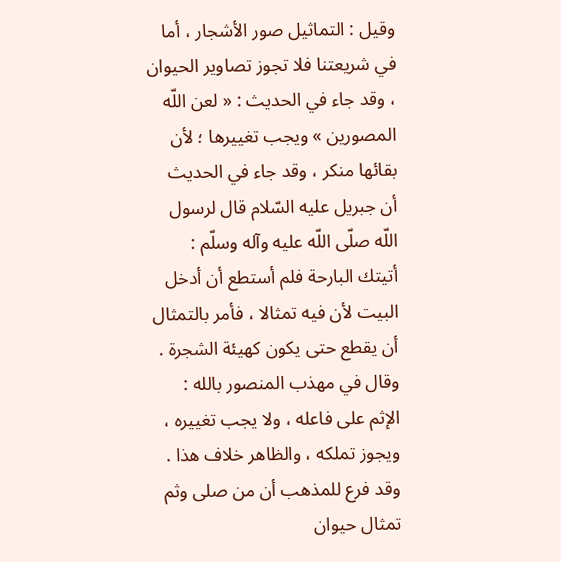وقيل : التماثيل صور الأشجار ، أما في شريعتنا فلا تجوز تصاوير الحيوان ، وقد جاء في الحديث : « لعن اللّه المصورين » ويجب تغييرها ؛ لأن بقائها منكر ، وقد جاء في الحديث أن جبريل عليه السّلام قال لرسول اللّه صلّى اللّه عليه وآله وسلّم : أتيتك البارحة فلم أستطع أن أدخل البيت لأن فيه تمثالا ، فأمر بالتمثال أن يقطع حتى يكون كهيئة الشجرة .
وقال في مهذب المنصور بالله : الإثم على فاعله ، ولا يجب تغييره ، ويجوز تملكه ، والظاهر خلاف هذا .
وقد فرع للمذهب أن من صلى وثم تمثال حيوان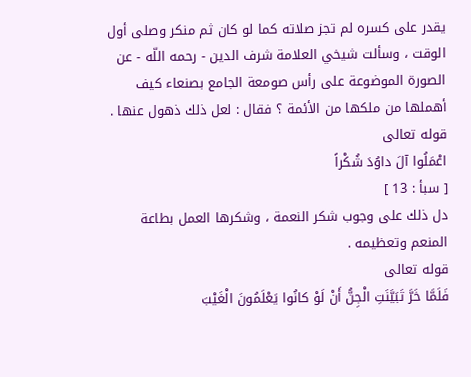يقدر على كسره لم تجز صلاته كما لو كان ثم منكر وصلى أول الوقت ، وسألت شيخي العلامة شرف الدين - رحمه اللّه - عن الصورة الموضوعة على رأس صومعة الجامع بصنعاء كيف أهملها من ملكها من الأئمة ؟ فقال : لعل ذلك ذهول عنها .
قوله تعالى
اعْمَلُوا آلَ داوُدَ شُكْراً
[ سبأ : 13 ]
دل ذلك على وجوب شكر النعمة ، وشكرها العمل بطاعة المنعم وتعظيمه .
قوله تعالى
فَلَمَّا خَرَّ تَبَيَّنَتِ الْجِنُّ أَنْ لَوْ كانُوا يَعْلَمُونَ الْغَيْبَ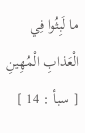ما لَبِثُوا فِي الْعَذابِ الْمُهِينِ
[ سبأ : 14 ]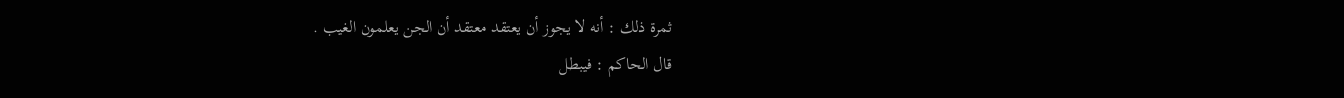ثمرة ذلك : أنه لا يجوز أن يعتقد معتقد أن الجن يعلمون الغيب .
قال الحاكم : فيبطل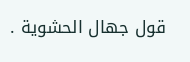قول جهال الحشوية .